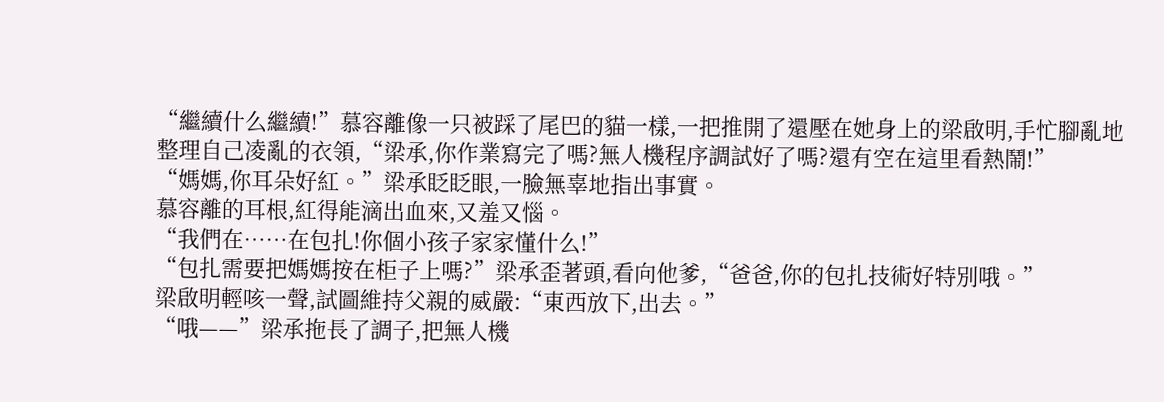“繼續什么繼續!”慕容離像一只被踩了尾巴的貓一樣,一把推開了還壓在她身上的梁啟明,手忙腳亂地整理自己凌亂的衣領,“梁承,你作業寫完了嗎?無人機程序調試好了嗎?還有空在這里看熱鬧!”
“媽媽,你耳朵好紅。”梁承眨眨眼,一臉無辜地指出事實。
慕容離的耳根,紅得能滴出血來,又羞又惱。
“我們在……在包扎!你個小孩子家家懂什么!”
“包扎需要把媽媽按在柜子上嗎?”梁承歪著頭,看向他爹,“爸爸,你的包扎技術好特別哦。”
梁啟明輕咳一聲,試圖維持父親的威嚴:“東西放下,出去。”
“哦——”梁承拖長了調子,把無人機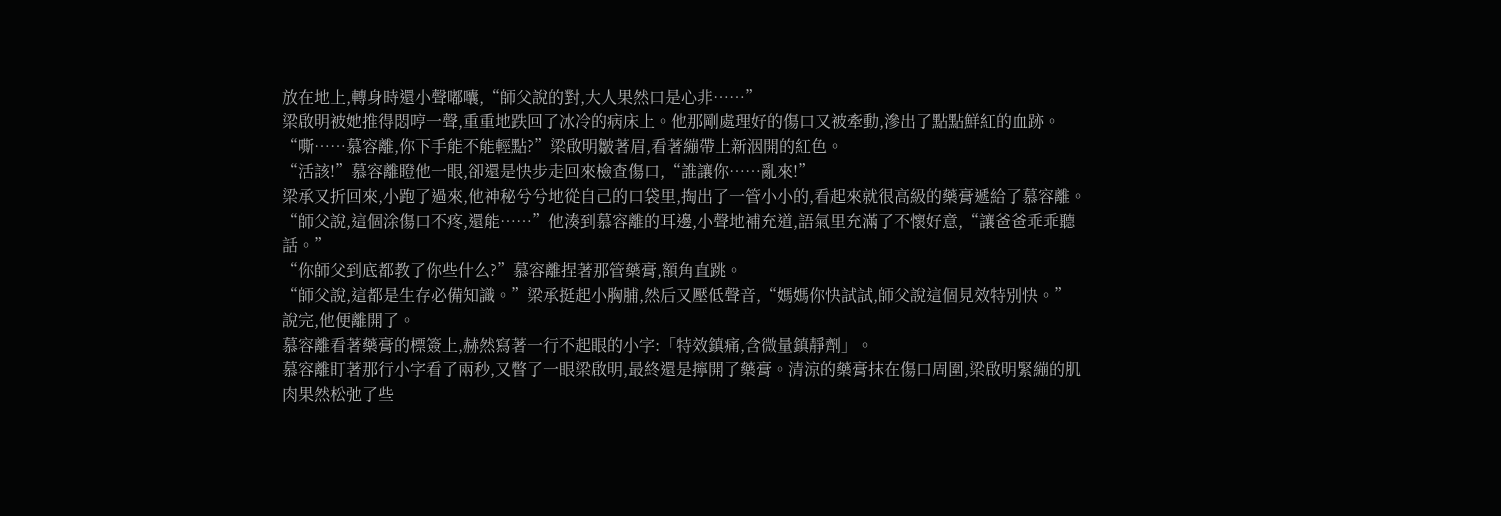放在地上,轉身時還小聲嘟囔,“師父說的對,大人果然口是心非……”
梁啟明被她推得悶哼一聲,重重地跌回了冰冷的病床上。他那剛處理好的傷口又被牽動,滲出了點點鮮紅的血跡。
“嘶……慕容離,你下手能不能輕點?”梁啟明皺著眉,看著繃帶上新洇開的紅色。
“活該!”慕容離瞪他一眼,卻還是快步走回來檢查傷口,“誰讓你……亂來!”
梁承又折回來,小跑了過來,他神秘兮兮地從自己的口袋里,掏出了一管小小的,看起來就很高級的藥膏遞給了慕容離。
“師父說,這個涂傷口不疼,還能……”他湊到慕容離的耳邊,小聲地補充道,語氣里充滿了不懷好意,“讓爸爸乖乖聽話。”
“你師父到底都教了你些什么?”慕容離捏著那管藥膏,額角直跳。
“師父說,這都是生存必備知識。”梁承挺起小胸脯,然后又壓低聲音,“媽媽你快試試,師父說這個見效特別快。”
說完,他便離開了。
慕容離看著藥膏的標簽上,赫然寫著一行不起眼的小字:「特效鎮痛,含微量鎮靜劑」。
慕容離盯著那行小字看了兩秒,又瞥了一眼梁啟明,最終還是擰開了藥膏。清涼的藥膏抹在傷口周圍,梁啟明緊繃的肌肉果然松弛了些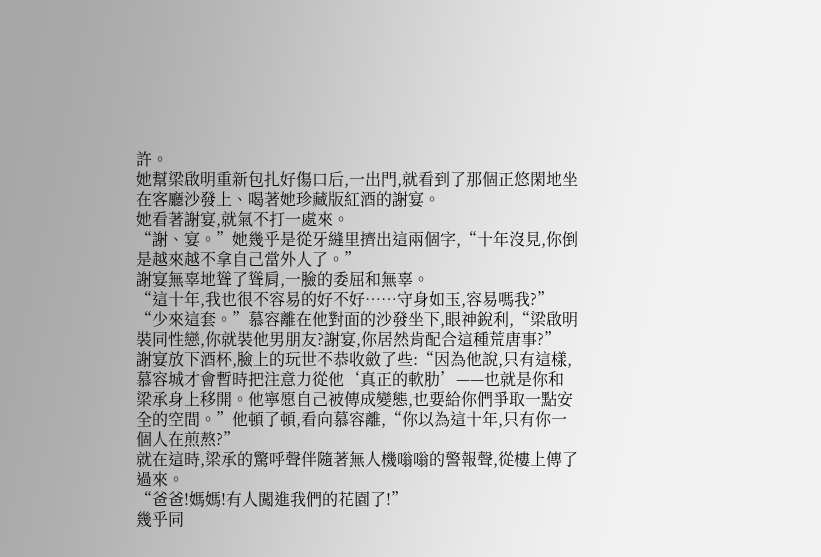許。
她幫梁啟明重新包扎好傷口后,一出門,就看到了那個正悠閑地坐在客廳沙發上、喝著她珍藏版紅酒的謝宴。
她看著謝宴,就氣不打一處來。
“謝、宴。”她幾乎是從牙縫里擠出這兩個字,“十年沒見,你倒是越來越不拿自己當外人了。”
謝宴無辜地聳了聳肩,一臉的委屈和無辜。
“這十年,我也很不容易的好不好……守身如玉,容易嗎我?”
“少來這套。”慕容離在他對面的沙發坐下,眼神銳利,“梁啟明裝同性戀,你就裝他男朋友?謝宴,你居然肯配合這種荒唐事?”
謝宴放下酒杯,臉上的玩世不恭收斂了些:“因為他說,只有這樣,慕容城才會暫時把注意力從他‘真正的軟肋’——也就是你和梁承身上移開。他寧愿自己被傳成變態,也要給你們爭取一點安全的空間。”他頓了頓,看向慕容離,“你以為這十年,只有你一個人在煎熬?”
就在這時,梁承的驚呼聲伴隨著無人機嗡嗡的警報聲,從樓上傳了過來。
“爸爸!媽媽!有人闖進我們的花園了!”
幾乎同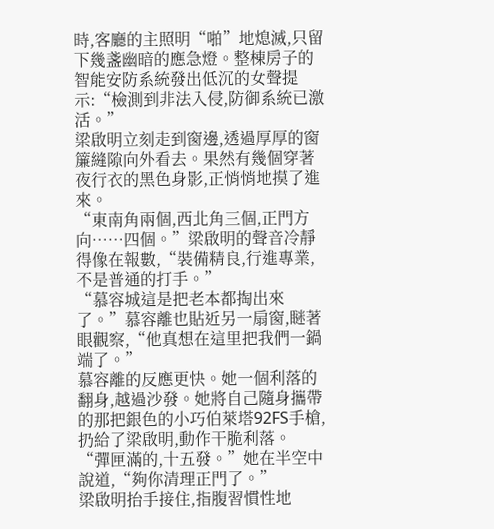時,客廳的主照明“啪”地熄滅,只留下幾盞幽暗的應急燈。整棟房子的智能安防系統發出低沉的女聲提示:“檢測到非法入侵,防御系統已激活。”
梁啟明立刻走到窗邊,透過厚厚的窗簾縫隙向外看去。果然有幾個穿著夜行衣的黑色身影,正悄悄地摸了進來。
“東南角兩個,西北角三個,正門方向……四個。”梁啟明的聲音冷靜得像在報數,“裝備精良,行進專業,不是普通的打手。”
“慕容城這是把老本都掏出來了。”慕容離也貼近另一扇窗,瞇著眼觀察,“他真想在這里把我們一鍋端了。”
慕容離的反應更快。她一個利落的翻身,越過沙發。她將自己隨身攜帶的那把銀色的小巧伯萊塔92FS手槍,扔給了梁啟明,動作干脆利落。
“彈匣滿的,十五發。”她在半空中說道,“夠你清理正門了。”
梁啟明抬手接住,指腹習慣性地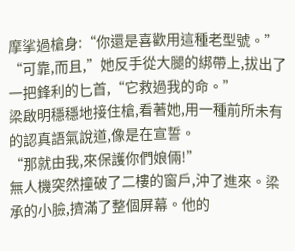摩挲過槍身:“你還是喜歡用這種老型號。”
“可靠,而且,”她反手從大腿的綁帶上,拔出了一把鋒利的匕首,“它救過我的命。”
梁啟明穩穩地接住槍,看著她,用一種前所未有的認真語氣說道,像是在宣誓。
“那就由我,來保護你們娘倆!”
無人機突然撞破了二樓的窗戶,沖了進來。梁承的小臉,擠滿了整個屏幕。他的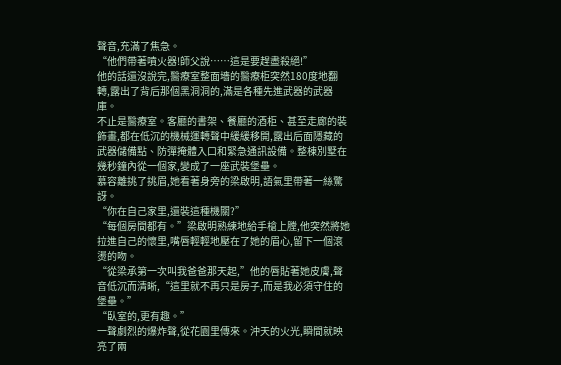聲音,充滿了焦急。
“他們帶著噴火器!師父說……這是要趕盡殺絕!”
他的話還沒說完,醫療室整面墻的醫療柜突然180度地翻轉,露出了背后那個黑洞洞的,滿是各種先進武器的武器庫。
不止是醫療室。客廳的書架、餐廳的酒柜、甚至走廊的裝飾畫,都在低沉的機械運轉聲中緩緩移開,露出后面隱藏的武器儲備點、防彈掩體入口和緊急通訊設備。整棟別墅在幾秒鐘內從一個家,變成了一座武裝堡壘。
慕容離挑了挑眉,她看著身旁的梁啟明,語氣里帶著一絲驚訝。
“你在自己家里,還裝這種機關?”
“每個房間都有。”梁啟明熟練地給手槍上膛,他突然將她拉進自己的懷里,嘴唇輕輕地壓在了她的眉心,留下一個滾燙的吻。
“從梁承第一次叫我爸爸那天起,”他的唇貼著她皮膚,聲音低沉而清晰,“這里就不再只是房子,而是我必須守住的堡壘。”
“臥室的,更有趣。”
一聲劇烈的爆炸聲,從花園里傳來。沖天的火光,瞬間就映亮了兩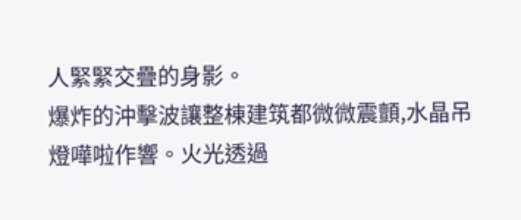人緊緊交疊的身影。
爆炸的沖擊波讓整棟建筑都微微震顫,水晶吊燈嘩啦作響。火光透過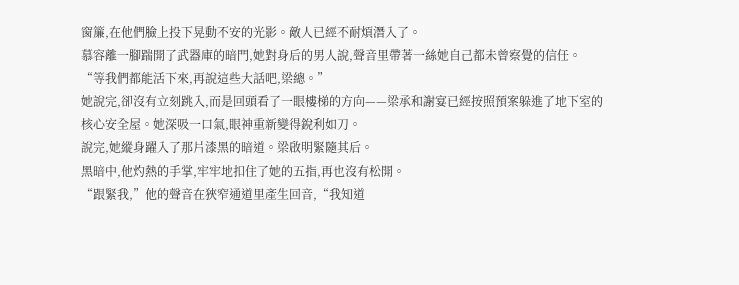窗簾,在他們臉上投下晃動不安的光影。敵人已經不耐煩潛入了。
慕容離一腳踹開了武器庫的暗門,她對身后的男人說,聲音里帶著一絲她自己都未曾察覺的信任。
“等我們都能活下來,再說這些大話吧,梁總。”
她說完,卻沒有立刻跳入,而是回頭看了一眼樓梯的方向——梁承和謝宴已經按照預案躲進了地下室的核心安全屋。她深吸一口氣,眼神重新變得銳利如刀。
說完,她縱身躍入了那片漆黑的暗道。梁啟明緊隨其后。
黑暗中,他灼熱的手掌,牢牢地扣住了她的五指,再也沒有松開。
“跟緊我,”他的聲音在狹窄通道里產生回音,“我知道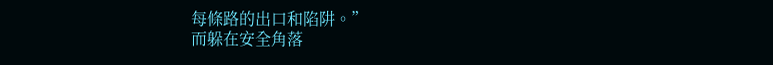每條路的出口和陷阱。”
而躲在安全角落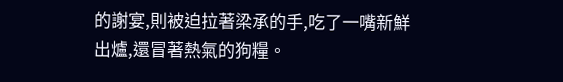的謝宴,則被迫拉著梁承的手,吃了一嘴新鮮出爐,還冒著熱氣的狗糧。